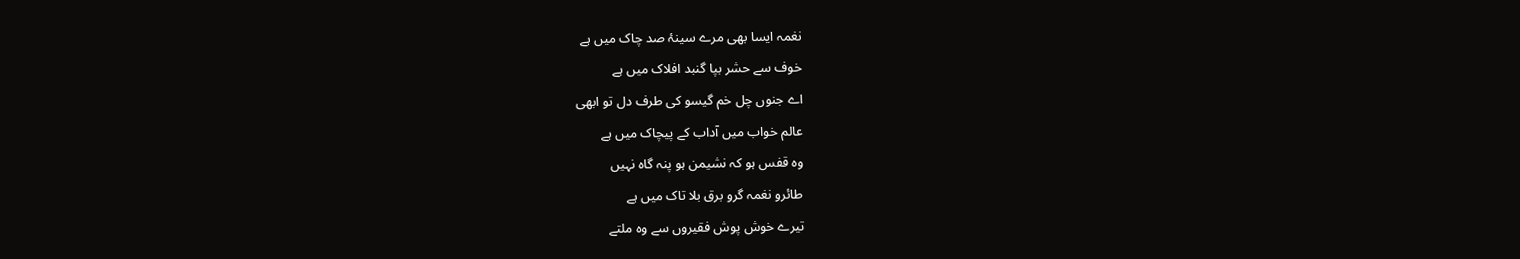نغمہ ایسا بھی مرے سینۂ صد چاک میں ہے
خوف سے حشر بپا گنبد افلاک میں ہے
اے جنوں چل خم گیسو کی طرف دل تو ابھی
عالم خواب میں آداب کے پیچاک میں ہے
وہ قفس ہو کہ نشیمن ہو پنہ گاہ نہیں
طائرو نغمہ گرو برق بلا تاک میں ہے
تیرے خوش پوش فقیروں سے وہ ملتے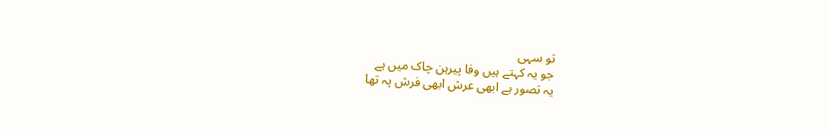تو سہی
جو یہ کہتے ہیں وفا پیرہن چاک میں ہے
یہ تصور ہے ابھی عرش ابھی فرش پہ تھا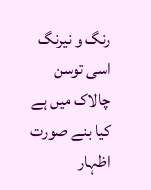رنگ و نیرنگ اسی توسن چالاک میں ہے
کیا بنے صورت اظہار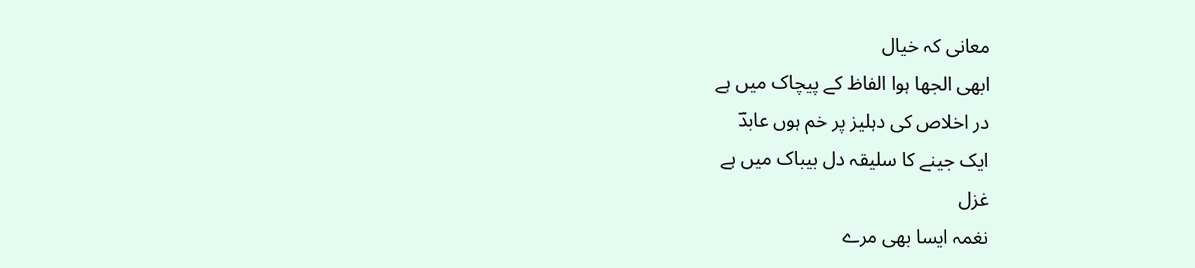معانی کہ خیال
ابھی الجھا ہوا الفاظ کے پیچاک میں ہے
در اخلاص کی دہلیز پر خم ہوں عابدؔ
ایک جینے کا سلیقہ دل بیباک میں ہے
غزل
نغمہ ایسا بھی مرے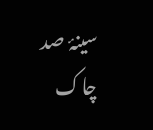سینۂ صد چاک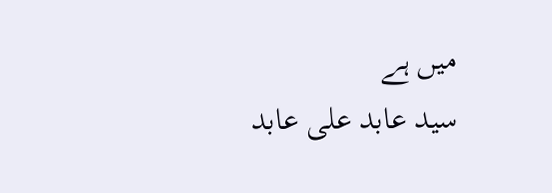میں ہے
سید عابد علی عابد